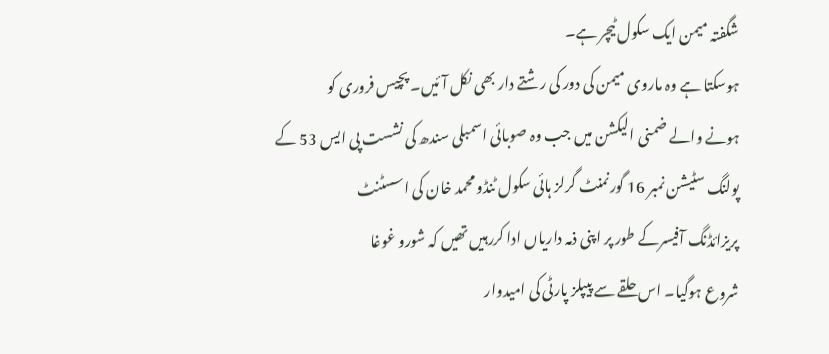شگفتہ میمن ایک سکول ٹیچر ہے۔
ہوسکتا ہے وہ ماروی میمن کی دور کی رشتے دار بھی نکل آئیں۔ پچیس فروری کو
ہونے والے ضمنی الیکشن میں جب وہ صوبائی اسمبلی سندھ کی نشست پی ایس 53 کے
پولنگ سٹیشن نمبر 16 گورنمنٹ گرلز ہائی سکول ٹنڈو محمد خان کی اسسٹنٹ
پریزائڈنگ آفیسرکے طور پر اپنی ذمہ داریاں ادا کررہیں تھیں کہ شورو غوغا
شروع ہوگیا۔ اس حلقے سے پیپلز پارٹی کی امیدوار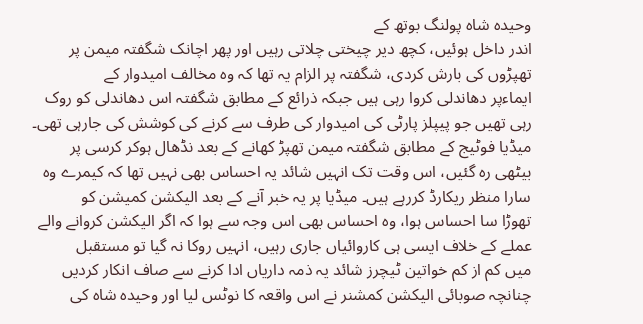وحیدہ شاہ پولنگ بوتھ کے
اندر داخل ہوئیں، کچھ دیر چیختی چلاتی رہیں اور پھر اچانک شگفتہ میمن پر
تھپڑوں کی بارش کردی، شگفتہ پر الزام یہ تھا کہ وہ مخالف امیدوار کے
ایماءپر دھاندلی کروا رہی ہیں جبکہ ذرائع کے مطابق شگفتہ اس دھاندلی کو روک
رہی تھیں جو پیپلز پارٹی کی امیدوار کی طرف سے کرنے کی کوشش کی جارہی تھی۔
میڈیا فوٹیج کے مطابق شگفتہ میمن تھپڑ کھانے کے بعد نڈھال ہوکر کرسی پر
بیٹھی رہ گئیں، اس وقت تک انہیں شائد یہ احساس بھی نہیں تھا کہ کیمرے وہ
سارا منظر ریکارڈ کررہے ہیں۔ میڈیا پر یہ خبر آنے کے بعد الیکشن کمیشن کو
تھوڑا سا احساس ہوا، وہ احساس بھی اس وجہ سے ہوا کہ اگر الیکشن کروانے والے
عملے کے خلاف ایسی ہی کاروائیاں جاری رہیں، انہیں روکا نہ گیا تو مستقبل
میں کم از کم خواتین ٹیچرز شائد یہ ذمہ داریاں ادا کرنے سے صاف انکار کردیں
چنانچہ صوبائی الیکشن کمشنر نے اس واقعہ کا نوٹس لیا اور وحیدہ شاہ کی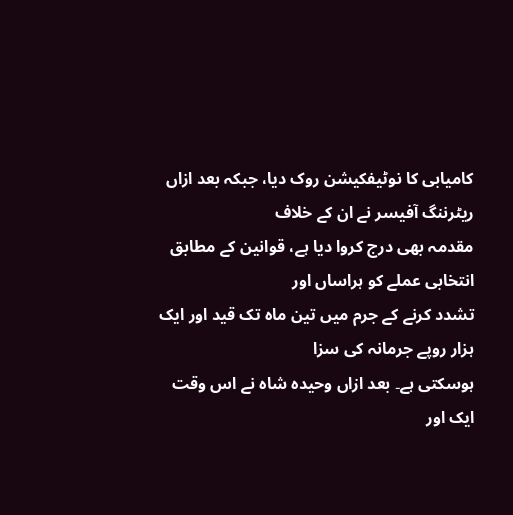کامیابی کا نوٹیفکیشن روک دیا، جبکہ بعد ازاں ریٹرننگ آفیسر نے ان کے خلاف
مقدمہ بھی درج کروا دیا ہے، قوانین کے مطابق انتخابی عملے کو ہراساں اور
تشدد کرنے کے جرم میں تین ماہ تک قید اور ایک ہزار روپے جرمانہ کی سزا
ہوسکتی ہے۔ بعد ازاں وحیدہ شاہ نے اس وقت ایک اور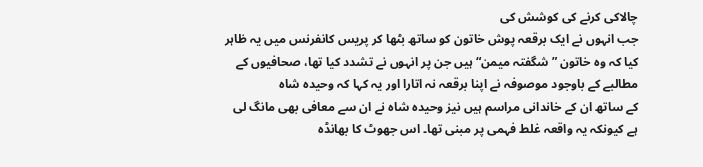چالاکی کرنے کی کوشش کی
جب انہوں نے ایک برقعہ پوش خاتون کو ساتھ بٹھا کر پریس کانفرنس میں یہ ظاہر
کیا کہ وہ خاتون ”شگفتہ میمن“ ہیں جن پر انہوں نے تشدد کیا تھا، صحافیوں کے
مطالبے کے باوجود موصوفہ نے اپنا برقعہ نہ اتارا اور یہ کہا کہ وحیدہ شاہ
کے ساتھ ان کے خاندانی مراسم ہیں نیز وحیدہ شاہ نے ان سے معافی بھی مانگ لی
ہے کیونکہ یہ واقعہ غلط فہمی پر مبنی تھا۔ اس جھوٹ کا بھانڈہ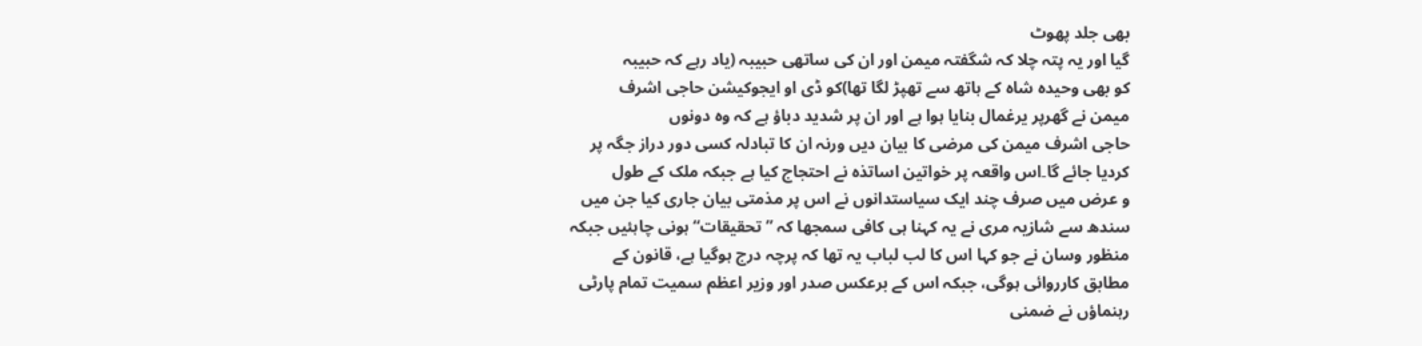بھی جلد پھوٹ
گیا اور یہ پتہ چلا کہ شگفتہ میمن اور ان کی ساتھی حبیبہ (یاد رہے کہ حبیبہ
کو بھی وحیدہ شاہ کے ہاتھ سے تھپڑ لگا تھا)کو ڈی او ایجوکیشن حاجی اشرف
میمن نے گھرپر یرغمال بنایا ہوا ہے اور ان پر شدید دباؤ ہے کہ وہ دونوں
حاجی اشرف میمن کی مرضی کا بیان دیں ورنہ ان کا تبادلہ کسی دور دراز جگہ پر
کردیا جائے گا۔اس واقعہ پر خواتین اساتذہ نے احتجاج کیا ہے جبکہ ملک کے طول
و عرض میں صرف چند ایک سیاستدانوں نے اس پر مذمتی بیان جاری کیا جن میں
سندھ سے شازیہ مری نے یہ کہنا ہی کافی سمجھا کہ ”تحقیقات“ ہونی چاہئیں جبکہ
منظور وسان نے جو کہا اس کا لب لباب یہ تھا کہ پرچہ درج ہوگیا ہے، قانون کے
مطابق کارروائی ہوگی، جبکہ اس کے برعکس صدر اور وزیر اعظم سمیت تمام پارٹی
رہنماؤں نے ضمنی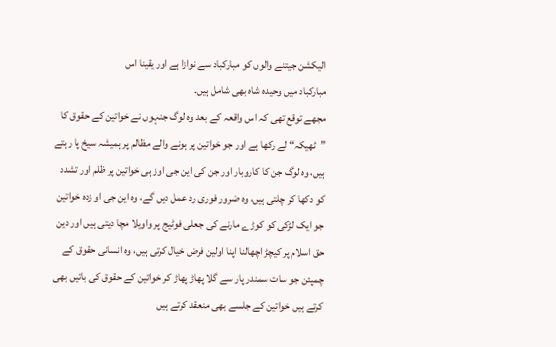الیکشن جیتنے والوں کو مبارکباد سے نوازا ہے اور یقینا اس
مبارکباد میں وحیدہ شاہ بھی شامل ہیں۔
مجھے توقع تھی کہ اس واقعہ کے بعد وہ لوگ جنہوں نے خواتین کے حقوق کا
”ٹھیکہ“ لے رکھا ہے اور جو خواتین پر ہونے والے مظالم پر ہمیشہ سیخ پا رہتے
ہیں، وہ لوگ جن کا کاروبار اور جن کی این جی اوز ہی خواتین پر ظلم اور تشدد
کو دکھا کر چلتی ہیں، وہ ضرور فوری رد عمل دیں گے، وہ این جی او زدہ خواتین
جو ایک لڑکی کو کوڑے مارنے کی جعلی فوٹیج پر واویلا مچا دیتی ہیں اور دین
حق اسلام پر کیچڑ اچھالنا اپنا اولین فرض خیال کرتی ہیں، وہ انسانی حقوق کے
چمپئن جو سات سمندر پار سے گلا پھاڑ پھاڑ کر خواتین کے حقوق کی باتیں بھی
کرتے ہیں خواتین کے جلسے بھی منعقد کرتے ہیں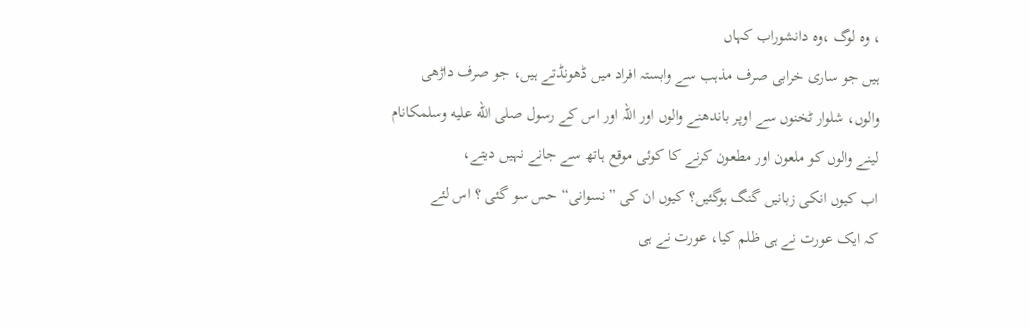، وہ لوگ ،وہ دانشوراب کہاں
ہیں جو ساری خرابی صرف مذہب سے وابستہ افراد میں ڈھونڈتے ہیں، جو صرف داڑھی
والوں، شلوار ٹخنوں سے اوپر باندھنے والوں اور اللہ اور اس کے رسول صلى الله عليه وسلمکانام
لینے والوں کو ملعون اور مطعون کرنے کا کوئی موقع ہاتھ سے جانے نہیں دیتے،
اب کیوں انکی زبانیں گنگ ہوگئیں؟ کیوں ان کی ”نسوانی“ حس سو گئی ؟ اس لئے
کہ ایک عورت نے ہی ظلم کیا، عورت نے ہی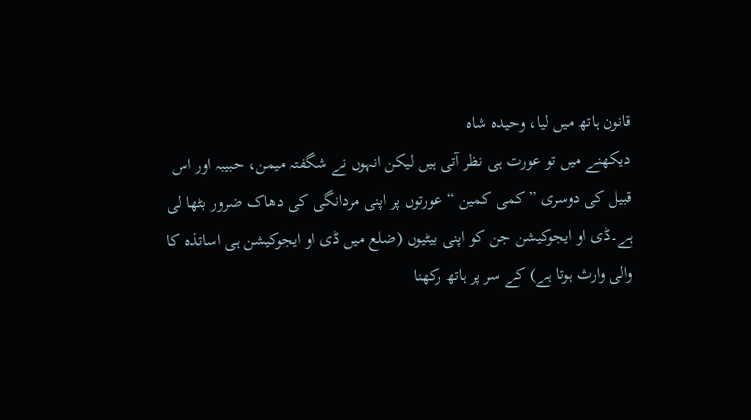قانون ہاتھ میں لیا، وحیدہ شاہ
دیکھنے میں تو عورت ہی نظر آتی ہیں لیکن انہوں نے شگفتہ میمن، حبیبہ اور اس
قبیل کی دوسری ”کمی کمین “ عورتوں پر اپنی مردانگی کی دھاک ضرور بٹھا لی
ہے۔ڈی او ایجوکیشن جن کو اپنی بیٹیوں (ضلع میں ڈی او ایجوکیشن ہی اساتذہ کا
والی وارث ہوتا ہے) کے سر پر ہاتھ رکھنا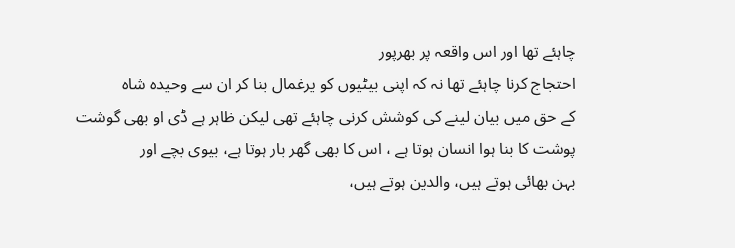چاہئے تھا اور اس واقعہ پر بھرپور
احتجاج کرنا چاہئے تھا نہ کہ اپنی بیٹیوں کو یرغمال بنا کر ان سے وحیدہ شاہ
کے حق میں بیان لینے کی کوشش کرنی چاہئے تھی لیکن ظاہر ہے ڈی او بھی گوشت
پوشت کا بنا ہوا انسان ہوتا ہے ، اس کا بھی گھر بار ہوتا ہے، بیوی بچے اور
بہن بھائی ہوتے ہیں، والدین ہوتے ہیں،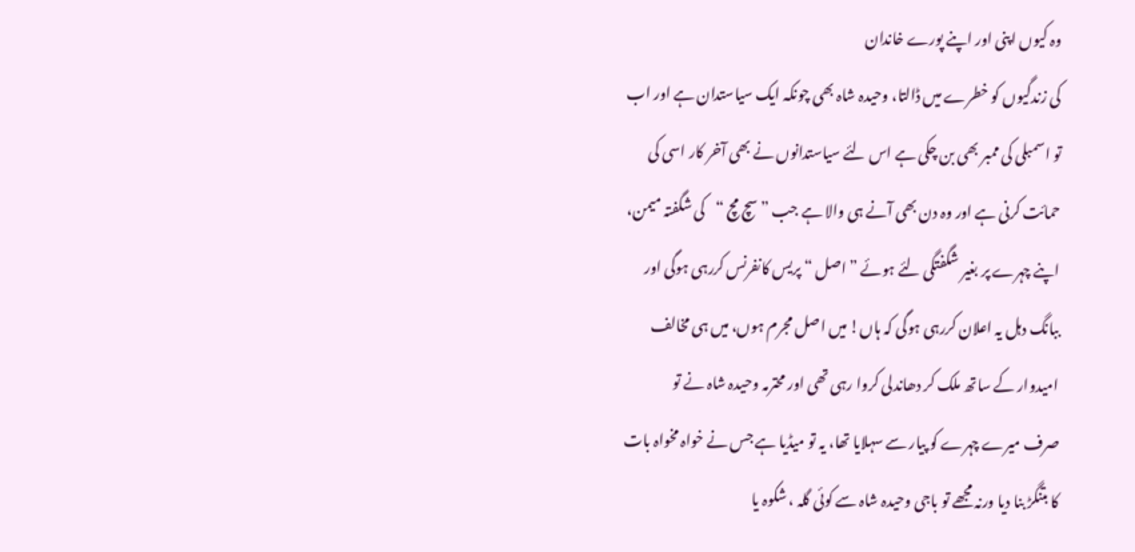وہ کیوں اپنی اور اپنے پورے خاندان
کی زندگیوں کو خطرے میں ڈالتا، وحیدہ شاہ بھی چونکہ ایک سیاستدان ہے اور اب
تو اسمبلی کی ممبر بھی بن چکی ہے اس لئے سیاستدانوں نے بھی آخر کار اسی کی
حمائت کرنی ہے اور وہ دن بھی آنے ہی والا ہے جب ”سچ مچ “کی شگفتہ میمن،
اپنے چہرے پر بغیر شگفتگی لئے ہوئے ”اصل “ پریس کانفرنس کررہی ہوگی اور
ببانگ دہل یہ اعلان کررہی ہوگی کہ ہاں! میں اصل مجرم ہوں، میں ہی مخالف
امیدوار کے ساتھ ملک کر دھاندلی کروا رہی تھی اور محترمہ وحیدہ شاہ نے تو
صرف میرے چہرے کو پیار سے سہلایا تھا، یہ تو میڈیا ہے جس نے خواہ مخواہ بات
کا بتنگڑ بنا دیا ورنہ مجھے تو باجی وحیدہ شاہ سے کوئی گلہ ، شکوہ یا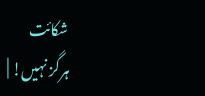شکائت
ہرگز نہیں! |